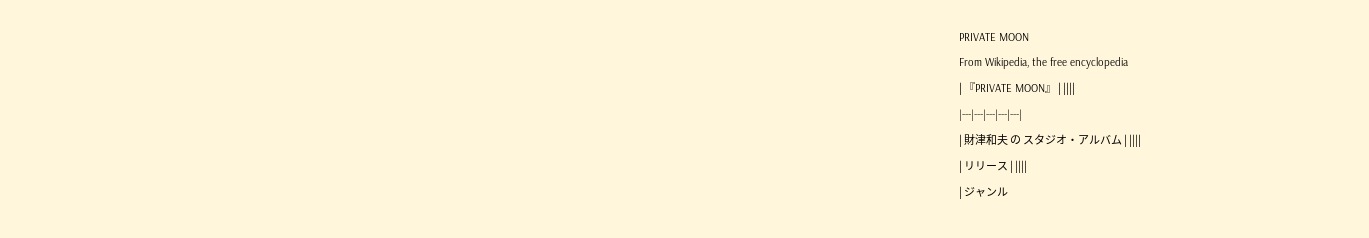PRIVATE MOON
From Wikipedia, the free encyclopedia
| 『PRIVATE MOON』 | ||||
|---|---|---|---|---|
| 財津和夫 の スタジオ・アルバム | ||||
| リリース | ||||
| ジャンル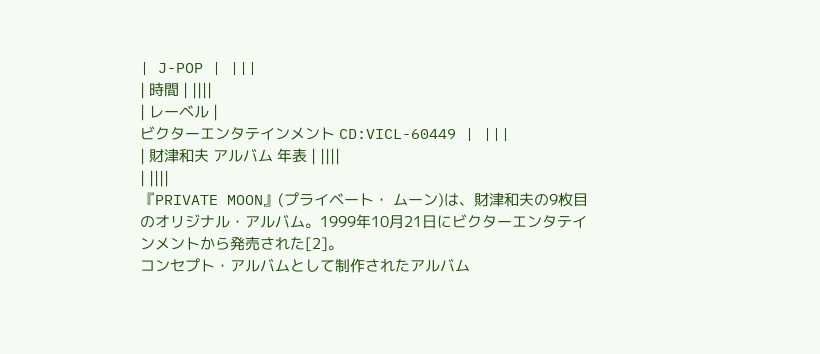| J-POP | |||
| 時間 | ||||
| レーベル |
ビクターエンタテインメント CD:VICL-60449 | |||
| 財津和夫 アルバム 年表 | ||||
| ||||
『PRIVATE MOON』(プライベート・ ムーン)は、財津和夫の9枚目のオリジナル・アルバム。1999年10月21日にビクターエンタテインメントから発売された[2]。
コンセプト・アルバムとして制作されたアルバム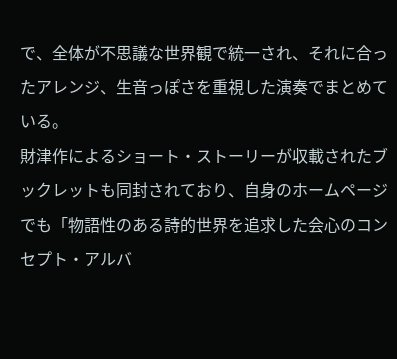で、全体が不思議な世界観で統一され、それに合ったアレンジ、生音っぽさを重視した演奏でまとめている。
財津作によるショート・ストーリーが収載されたブックレットも同封されており、自身のホームページでも「物語性のある詩的世界を追求した会心のコンセプト・アルバ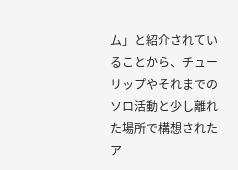ム」と紹介されていることから、チューリップやそれまでのソロ活動と少し離れた場所で構想されたア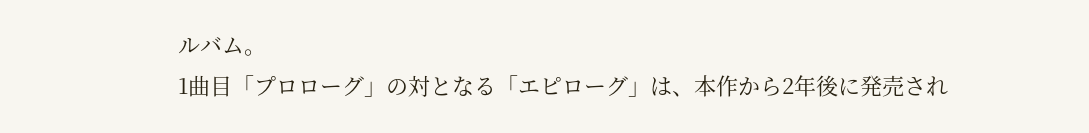ルバム。
1曲目「プロローグ」の対となる「エピローグ」は、本作から2年後に発売され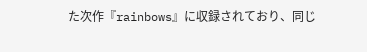た次作『rainbows』に収録されており、同じ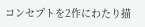コンセプトを2作にわたり描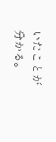いたことが分かる。